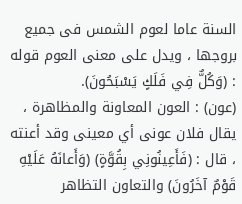السنة عاما لعوم الشمس فى جميع بروجها ، ويدل على معنى العوم قوله : (وَكُلٌّ فِي فَلَكٍ يَسْبَحُونَ).
(عون) : العون المعاونة والمظاهرة ، يقال فلان عونى أي معينى وقد أعنته ، قال : (فَأَعِينُونِي بِقُوَّةٍ) (وَأَعانَهُ عَلَيْهِ قَوْمٌ آخَرُونَ) والتعاون التظاهر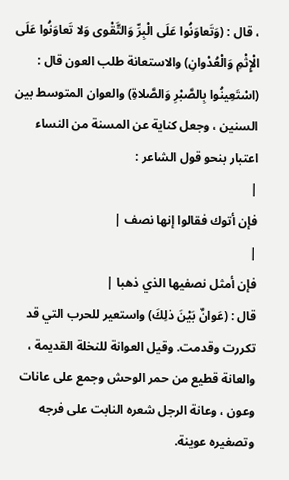، قال : (وَتَعاوَنُوا عَلَى الْبِرِّ وَالتَّقْوى وَلا تَعاوَنُوا عَلَى الْإِثْمِ وَالْعُدْوانِ) والاستعانة طلب العون قال : (اسْتَعِينُوا بِالصَّبْرِ وَالصَّلاةِ) والعوان المتوسط بين السنين ، وجعل كناية عن المسنة من النساء اعتبار بنحو قول الشاعر :
|
فإن أتوك فقالوا إنها نصف |
|
فإن أمثل نصفيها الذي ذهبا |
قال : (عَوانٌ بَيْنَ ذلِكَ) واستعير للحرب التي قد تكررت وقدمت. وقيل العوانة للنخلة القديمة ، والعانة قطيع من حمر الوحش وجمع على عانات وعون ، وعانة الرجل شعره النابت على فرجه وتصغيره عوينة.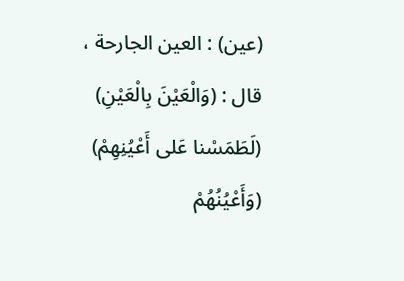(عين) : العين الجارحة ، قال : (وَالْعَيْنَ بِالْعَيْنِ) (لَطَمَسْنا عَلى أَعْيُنِهِمْ) (وَأَعْيُنُهُمْ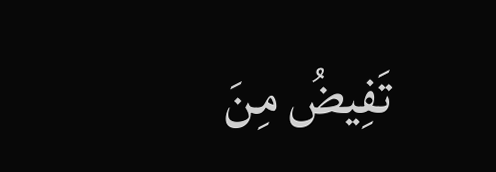تَفِيضُ مِنَ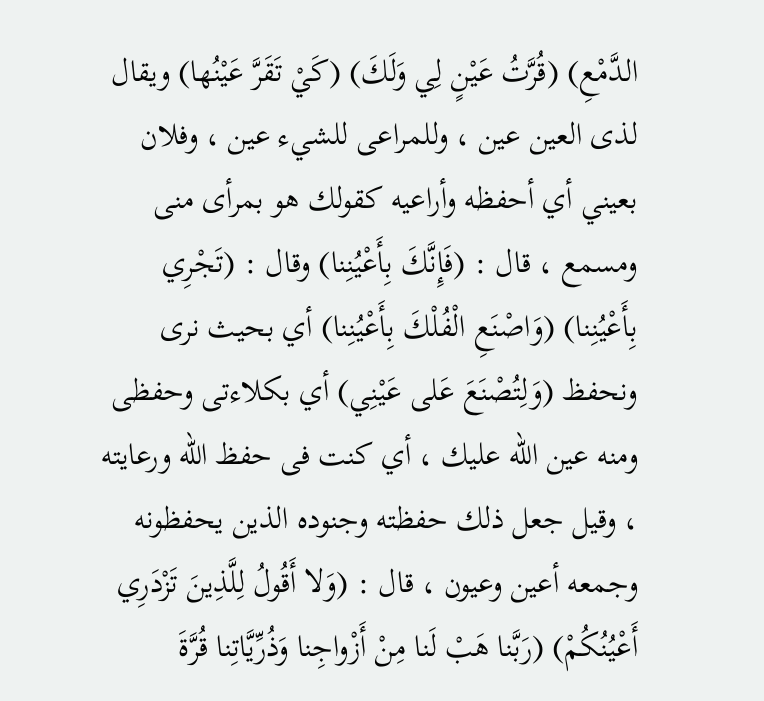الدَّمْعِ) (قُرَّتُ عَيْنٍ لِي وَلَكَ) (كَيْ تَقَرَّ عَيْنُها) ويقال لذى العين عين ، وللمراعى للشيء عين ، وفلان بعيني أي أحفظه وأراعيه كقولك هو بمرأى منى ومسمع ، قال : (فَإِنَّكَ بِأَعْيُنِنا) وقال : (تَجْرِي بِأَعْيُنِنا) (وَاصْنَعِ الْفُلْكَ بِأَعْيُنِنا) أي بحيث نرى ونحفظ (وَلِتُصْنَعَ عَلى عَيْنِي) أي بكلاءتى وحفظى ومنه عين الله عليك ، أي كنت فى حفظ الله ورعايته ، وقيل جعل ذلك حفظته وجنوده الذين يحفظونه وجمعه أعين وعيون ، قال : (وَلا أَقُولُ لِلَّذِينَ تَزْدَرِي أَعْيُنُكُمْ) (رَبَّنا هَبْ لَنا مِنْ أَزْواجِنا وَذُرِّيَّاتِنا قُرَّةَ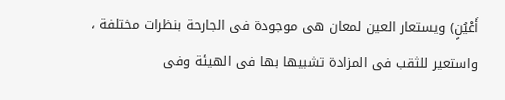أَعْيُنٍ) ويستعار العين لمعان هى موجودة فى الجارحة بنظرات مختلفة ، واستعير للثقب فى المزادة تشبيها بها فى الهيئة وفى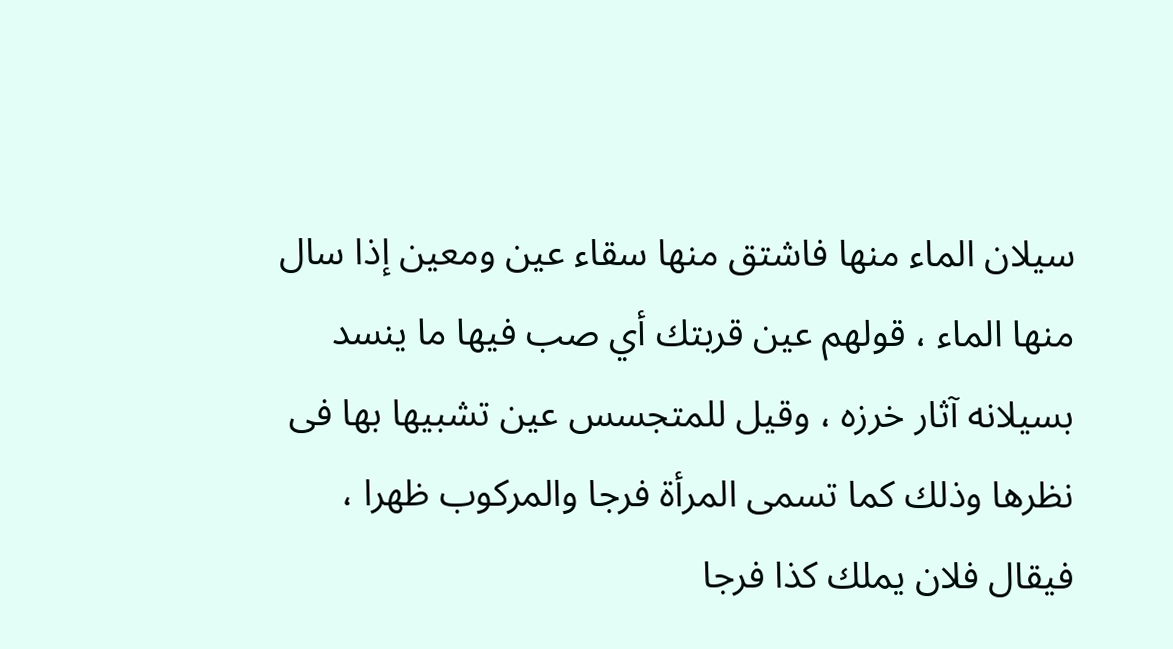سيلان الماء منها فاشتق منها سقاء عين ومعين إذا سال منها الماء ، قولهم عين قربتك أي صب فيها ما ينسد بسيلانه آثار خرزه ، وقيل للمتجسس عين تشبيها بها فى نظرها وذلك كما تسمى المرأة فرجا والمركوب ظهرا ، فيقال فلان يملك كذا فرجا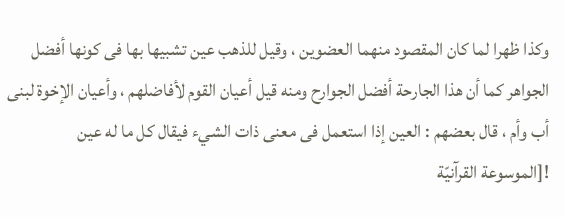وكذا ظهرا لما كان المقصود منهما العضوين ، وقيل للذهب عين تشبيها بها فى كونها أفضل الجواهر كما أن هذا الجارحة أفضل الجوارح ومنه قيل أعيان القوم لأفاضلهم ، وأعيان الإخوة لبنى أب وأم ، قال بعضهم : العين إذا استعمل فى معنى ذات الشيء فيقال كل ما له عين
![الموسوعة القرآنيّة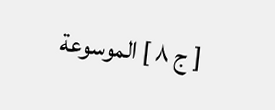[ ج ٨ ] الموسوعة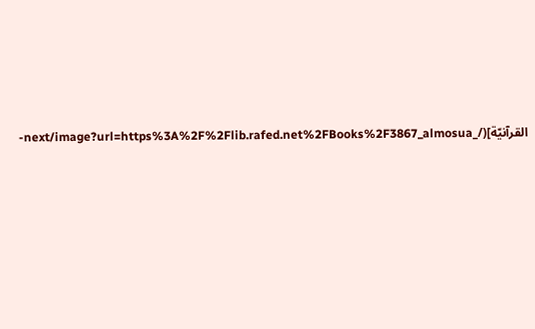القرآنيّة](/_next/image?url=https%3A%2F%2Flib.rafed.net%2FBooks%2F3867_almosua-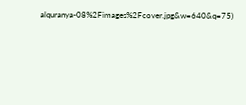alquranya-08%2Fimages%2Fcover.jpg&w=640&q=75)